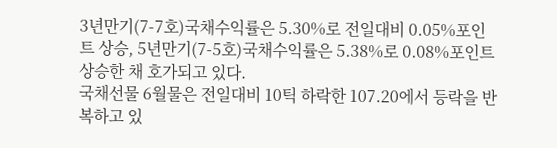3년만기(7-7호)국채수익률은 5.30%로 전일대비 0.05%포인트 상승, 5년만기(7-5호)국채수익률은 5.38%로 0.08%포인트 상승한 채 호가되고 있다.
국채선물 6월물은 전일대비 10틱 하락한 107.20에서 등락을 반복하고 있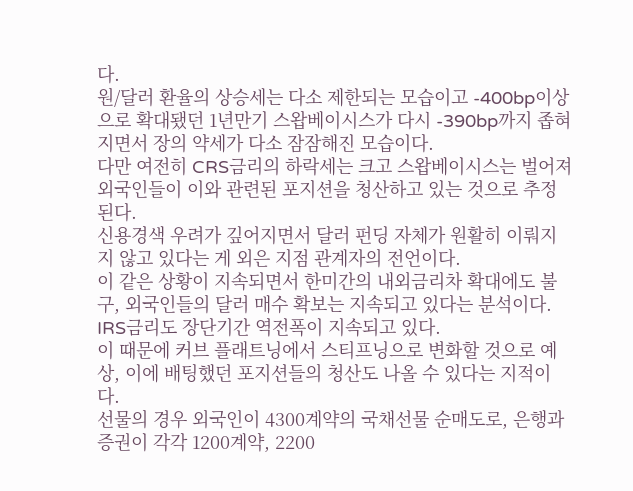다.
원/달러 환율의 상승세는 다소 제한되는 모습이고 -400bp이상으로 확대됐던 1년만기 스왑베이시스가 다시 -390bp까지 좁혀지면서 장의 약세가 다소 잠잠해진 모습이다.
다만 여전히 CRS금리의 하락세는 크고 스왑베이시스는 벌어져 외국인들이 이와 관련된 포지션을 청산하고 있는 것으로 추정된다.
신용경색 우려가 깊어지면서 달러 펀딩 자체가 원활히 이뤄지지 않고 있다는 게 외은 지점 관계자의 전언이다.
이 같은 상황이 지속되면서 한미간의 내외금리차 확대에도 불구, 외국인들의 달러 매수 확보는 지속되고 있다는 분석이다.
IRS금리도 장단기간 역전폭이 지속되고 있다.
이 때문에 커브 플래트닝에서 스티프닝으로 변화할 것으로 예상, 이에 배팅했던 포지션들의 청산도 나올 수 있다는 지적이다.
선물의 경우 외국인이 4300계약의 국채선물 순매도로, 은행과 증권이 각각 1200계약, 2200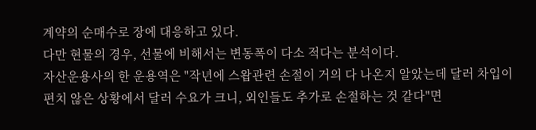계약의 순매수로 장에 대응하고 있다.
다만 현물의 경우, 선물에 비해서는 변동폭이 다소 적다는 분석이다.
자산운용사의 한 운용역은 "작년에 스왑관련 손절이 거의 다 나온지 알았는데 달러 차입이 편치 않은 상황에서 달러 수요가 크니, 외인들도 추가로 손절하는 것 같다"면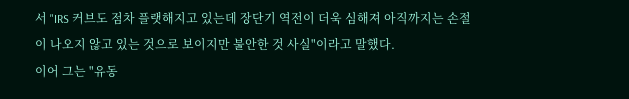서 "IRS 커브도 점차 플랫해지고 있는데 장단기 역전이 더욱 심해져 아직까지는 손절이 나오지 않고 있는 것으로 보이지만 불안한 것 사실"이라고 말했다.
이어 그는 "유동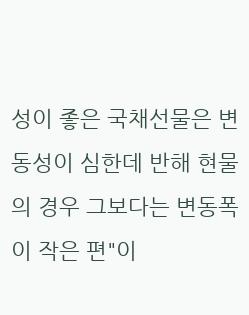성이 좋은 국채선물은 변동성이 심한데 반해 현물의 경우 그보다는 변동폭이 작은 편"이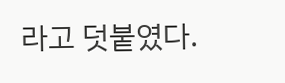라고 덧붙였다.